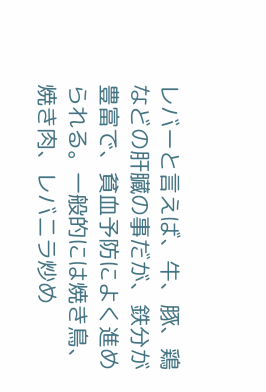レバーと言えば、牛、豚、鶏などの肝臓の事だが、鉄分が豊富で、貧血予防によく進められる。一般的には焼き鳥、焼き肉、レバニラ炒め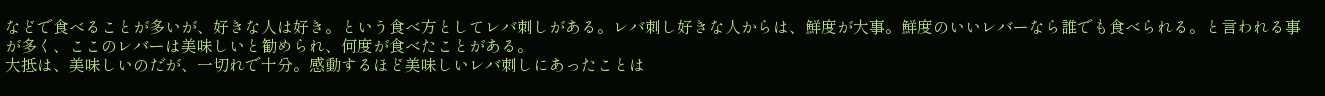などで食べることが多いが、好きな人は好き。という食べ方としてレバ刺しがある。レバ刺し好きな人からは、鮮度が大事。鮮度のいいレバーなら誰でも食べられる。と言われる事が多く、ここのレバーは美味しいと勧められ、何度が食べたことがある。
大抵は、美味しいのだが、一切れで十分。感動するほど美味しいレバ刺しにあったことは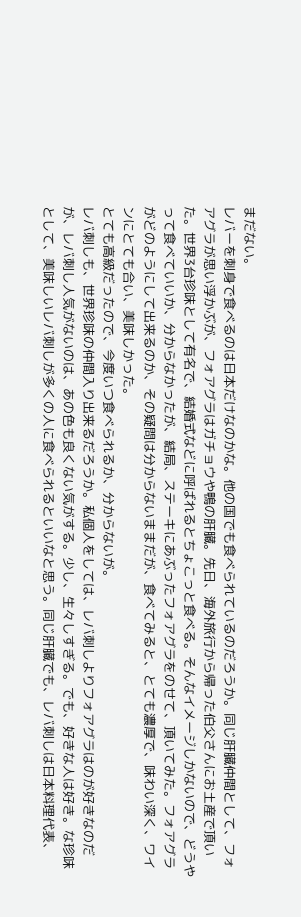まだない。
レバーを刺身で食べるのは日本だけなのかな。他の国でも食べられているのだろうか。同じ肝臓仲間として、フォアグラが思い浮かぶが、フォアグラはガチョウや鴨の肝臓。先日、海外旅行から帰った伯父さんにお土産で頂いた。世界3台珍味として有名で、結婚式などに呼ばれるとちょこっと食べる。そんなイメージしかないので、どうやって食べていいか、分からなかったが、結局、ステーキにあぶったフォアグラをのせて、頂いてみた。フォアグラがどのようにして出来るのか、その疑問は分からないままだが、食べてみると、とても濃厚で、味わい深く、ワインにとても合い、美味しかった。
とても高級だったので、今度いつ食べられるか、分からないが。
レバ刺しも、世界珍味の仲間入り出来るだろうか。私個人をしては、レバ刺しよりフォアグラはのが好きなのだが、レバ刺し人気がないのは、あの色も良くない気がする。少し、生々しすぎる。でも、好きな人は好き。な珍味として、美味しいレバ刺しが多くの人に食べられるといいなと思う。同じ肝臓でも、レバ刺しは日本料理代表、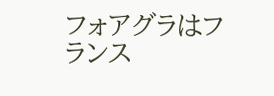フォアグラはフランス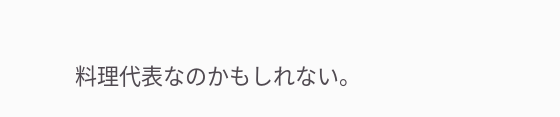料理代表なのかもしれない。